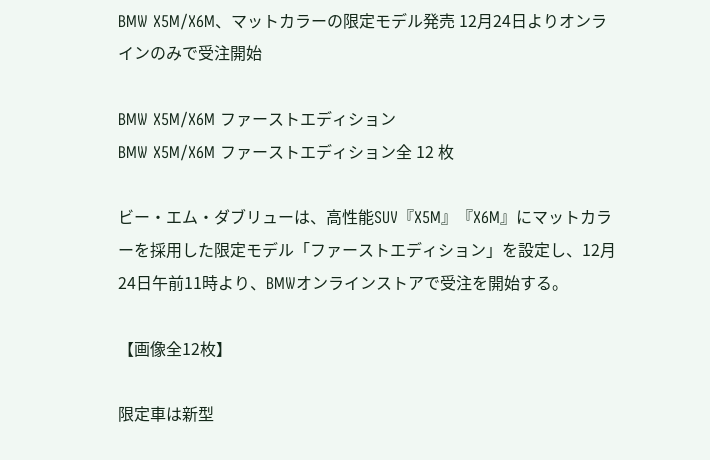BMW X5M/X6M、マットカラーの限定モデル発売 12月24日よりオンラインのみで受注開始

BMW X5M/X6M ファーストエディション
BMW X5M/X6M ファーストエディション全 12 枚

ビー・エム・ダブリューは、高性能SUV『X5M』『X6M』にマットカラーを採用した限定モデル「ファーストエディション」を設定し、12月24日午前11時より、BMWオンラインストアで受注を開始する。

【画像全12枚】

限定車は新型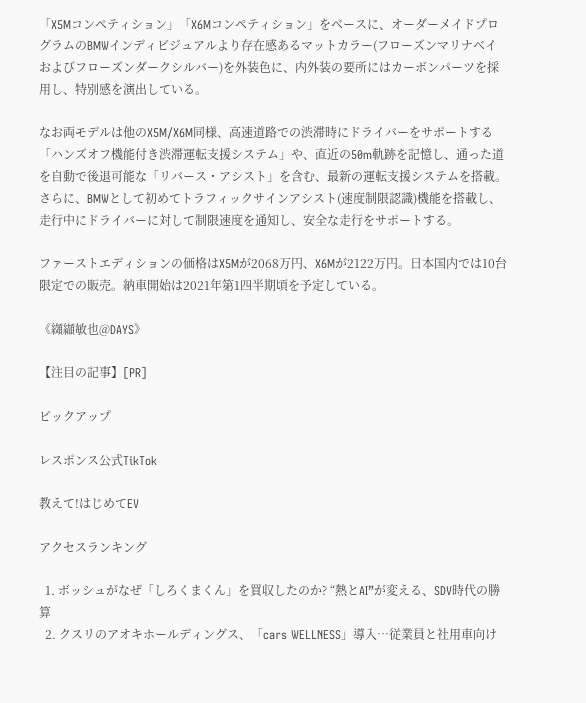「X5Mコンペティション」「X6Mコンペティション」をベースに、オーダーメイドプログラムのBMWインディビジュアルより存在感あるマットカラー(フローズンマリナベイおよびフローズンダークシルバー)を外装色に、内外装の要所にはカーボンパーツを採用し、特別感を演出している。

なお両モデルは他のX5M/X6M同様、高速道路での渋滞時にドライバーをサポートする「ハンズオフ機能付き渋滞運転支援システム」や、直近の50m軌跡を記憶し、通った道を自動で後退可能な「リバース・アシスト」を含む、最新の運転支援システムを搭載。さらに、BMWとして初めてトラフィックサインアシスト(速度制限認識)機能を搭載し、走行中にドライバーに対して制限速度を通知し、安全な走行をサポートする。

ファーストエディションの価格はX5Mが2068万円、X6Mが2122万円。日本国内では10台限定での販売。納車開始は2021年第1四半期頃を予定している。

《纐纈敏也@DAYS》

【注目の記事】[PR]

ピックアップ

レスポンス公式TikTok

教えて!はじめてEV

アクセスランキング

  1. ボッシュがなぜ「しろくまくん」を買収したのか? “熱とAI”が変える、SDV時代の勝算
  2. クスリのアオキホールディングス、「cars WELLNESS」導入…従業員と社用車向け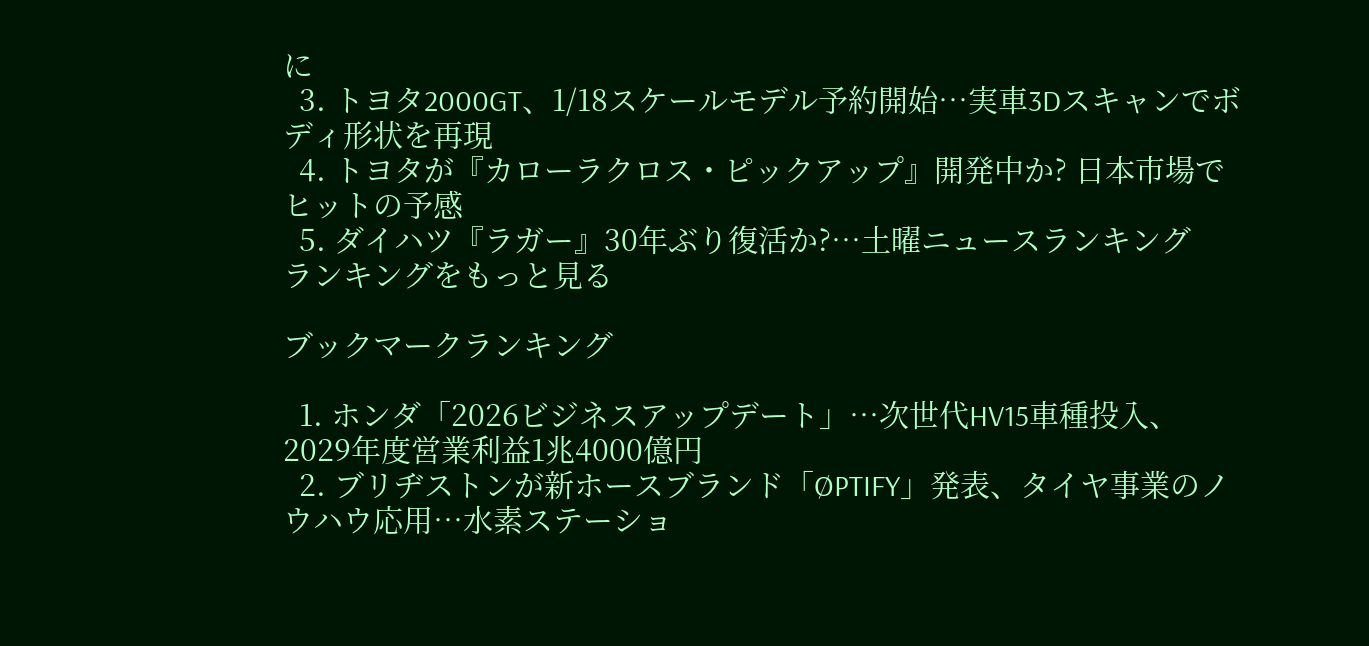に
  3. トヨタ2000GT、1/18スケールモデル予約開始…実車3Dスキャンでボディ形状を再現
  4. トヨタが『カローラクロス・ピックアップ』開発中か? 日本市場でヒットの予感
  5. ダイハツ『ラガー』30年ぶり復活か?…土曜ニュースランキング
ランキングをもっと見る

ブックマークランキング

  1. ホンダ「2026ビジネスアップデート」…次世代HV15車種投入、2029年度営業利益1兆4000億円
  2. ブリヂストンが新ホースブランド「ØPTIFY」発表、タイヤ事業のノウハウ応用…水素ステーショ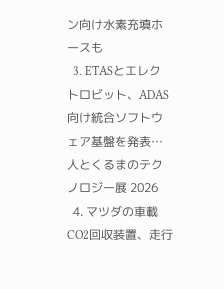ン向け水素充填ホースも
  3. ETASとエレクトロビット、ADAS向け統合ソフトウェア基盤を発表…人とくるまのテクノロジー展 2026
  4. マツダの車載CO2回収装置、走行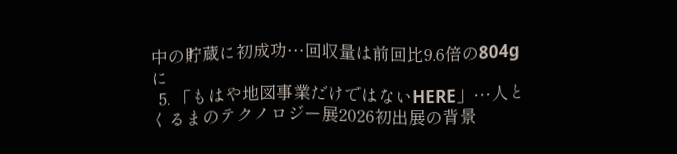中の貯蔵に初成功…回収量は前回比9.6倍の804gに
  5. 「もはや地図事業だけではないHERE」…人とくるまのテクノロジー展2026初出展の背景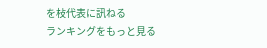を枝代表に訊ねる
ランキングをもっと見る